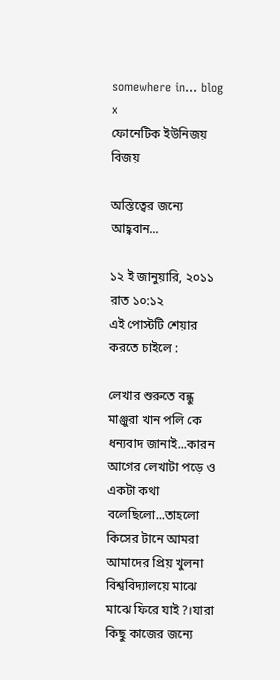somewhere in... blog
x
ফোনেটিক ইউনিজয় বিজয়

অস্তিত্বের জন্যে আহ্ববান...

১২ ই জানুয়ারি, ২০১১ রাত ১০:১২
এই পোস্টটি শেয়ার করতে চাইলে :

লেখার শুরুতে বন্ধু মাঞ্জুরা খান পলি কে ধন্যবাদ জানাই...কারন আগের লেখাটা পড়ে ও একটা কথা বলেছিলো...তাহলো কিসের টানে আমরা আমাদের প্রিয় খুলনা বিশ্ববিদ্যালয়ে মাঝে মাঝে ফিরে যাই?।যারা কিছু কাজের জন্যে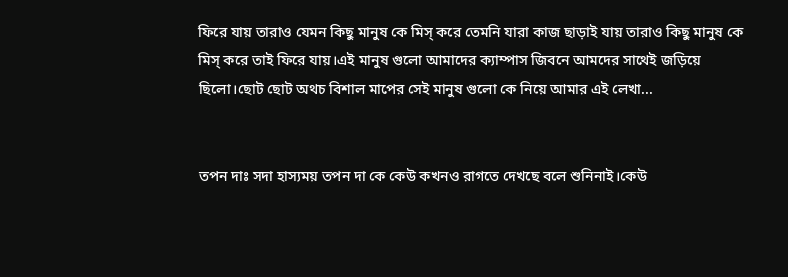ফিরে যায় তারাও যেমন কিছু মানুষ কে মিস্ করে তেমনি যারা কাজ ছাড়াই যায় তারাও কিছু মানুষ কে মিস্ করে তাই ফিরে যায়।এই মানুষ গুলো আমাদের ক্যাম্পাস জিবনে আমদের সাথেই জড়িয়ে ছিলো।ছোট ছোট অথচ বিশাল মাপের সেই মানুষ গুলো কে নিয়ে আমার এই লেখা...


তপন দাঃ সদা হাস্যময় তপন দা কে কেউ কখনও রাগতে দেখছে বলে শুনিনাই।কেউ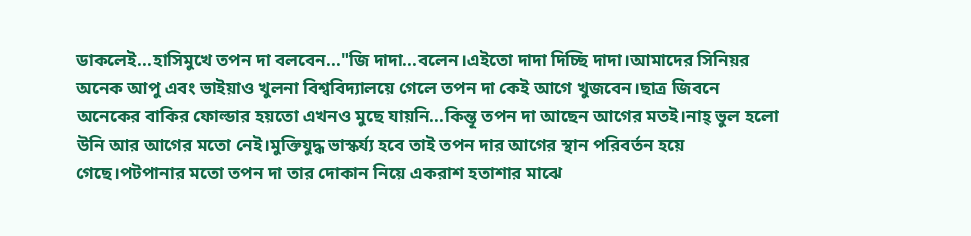ডাকলেই...হাসিমুখে তপন দা বলবেন..."জি দাদা...বলেন।এইতো দাদা দিচ্ছি দাদা।আমাদের সিনিয়র অনেক আপু এবং ভাইয়াও খুলনা বিশ্ববিদ্যালয়ে গেলে তপন দা কেই আগে খুজবেন।ছাত্র জিবনে অনেকের বাকির ফোল্ডার হয়তো এখনও মুছে যায়নি...কিন্তূ তপন দা আছেন আগের মতই।নাহ্ ভুল হলো উনি আর আগের মতো নেই।মুক্তিযুদ্ধ ভাস্কর্য্য হবে তাই তপন দার আগের স্থান পরিবর্তন হয়ে গেছে।পটপানার মতো তপন দা তার দোকান নিয়ে একরাশ হতাশার মাঝে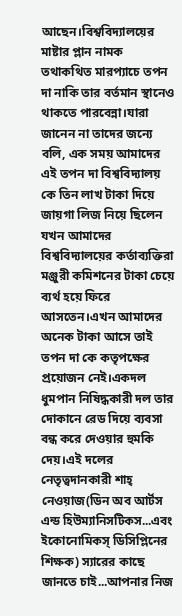আছেন।বিশ্ববিদ্যালয়ের মাষ্টার প্লান নামক তথাকথিত মারপ্যাচে তপন দা নাকি তার বর্তমান স্থানেও থাকতে পারবেন্না।যারা জানেন না তাদের জন্যে বলি, এক সময় আমাদের এই তপন দা বিশ্ববিদ্যালয় কে তিন লাখ টাকা দিয়ে জায়গা লিজ নিয়ে ছিলেন যখন আমাদের বিশ্ববিদ্যালয়ের কর্তাব্যক্তিরা মঞ্জুরী কমিশনের টাকা চেয়ে ব্যর্থ হয়ে ফিরে আসতেন।এখন আমাদের অনেক টাকা আসে তাই তপন দা কে কতৃপক্ষের প্রয়োজন নেই।একদল ধুমপান নিষিদ্ধকারী দল তার দোকানে রেড দিয়ে ব্যবসা বন্ধ করে দেওয়ার হুমকি দেয়।এই দলের নেতৃত্বদানকারী শাহ্ নেওয়াজ(ডিন অব আর্টস এন্ড হিউম্যানিসটিকস...এবং ইকোনোমিকস্ ডিসিপ্লিনের শিক্ষক) স্যারের কাছে জানতে চাই...আপনার নিজ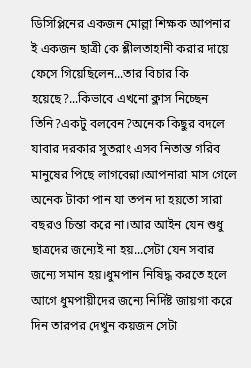ডিসিপ্লিনের একজন মোল্লা শিক্ষক আপনার ই একজন ছাত্রী কে শ্লীলতাহানী করার দায়ে ফেসে গিয়েছিলেন...তার বিচার কি হয়েছে?...কিভাবে এখনো ক্লাস নিচ্ছেন তিনি?একটু বলবেন?অনেক কিছুর বদলে যাবার দরকার সুতরাং এসব নিতান্ত গরিব মানুষের পিছে লাগবেন্না।আপনারা মাস গেলে অনেক টাকা পান যা তপন দা হয়তো সারা বছরও চিন্তা করে না।আর আইন যেন শুধু ছাত্রদের জন্যেই না হয়...সেটা যেন সবার জন্যে সমান হয়।ধুমপান নিষিদ্ধ করতে হলে আগে ধুমপায়ীদের জন্যে নির্দিষ্ট জায়গা করে দিন তারপর দেখুন কয়জন সেটা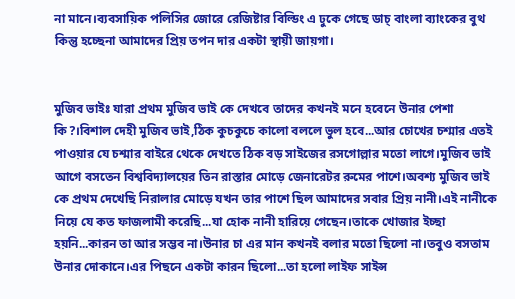না মানে।ব্যবসায়িক পলিসির জোরে রেজিষ্টার বিল্ডিং এ ঢুকে গেছে ডাচ্ বাংলা ব্যাংকের বুথ কিন্তু হচ্ছেনা আমাদের প্রিয় তপন দার একটা স্থায়ী জায়গা।


মুজিব ভাইঃ যারা প্রথম মুজিব ভাই কে দেখবে তাদের কখনই মনে হবেনে উনার পেশা কি?।বিশাল দেহী মুজিব ভাই,ঠিক কুচকুচে কালো বললে ভুল হবে...আর চোখের চশ্মার এতই পাওয়ার যে চশ্মার বাইরে থেকে দেখতে ঠিক বড় সাইজের রসগোল্লার মতো লাগে।মুজিব ভাই আগে বসতেন বিশ্ববিদ্যালয়ের তিন রাস্তার মোড়ে জেনারেটর রুমের পাশে।অবশ্য মুজিব ভাই কে প্রথম দেখেছি নিরালার মোড়ে যখন তার পাশে ছিল আমাদের সবার প্রিয় নানী।এই নানীকে নিয়ে যে কত ফাজলামী করেছি...যা হোক নানী হারিয়ে গেছেন।তাকে খোজার ইচ্ছা হয়নি...কারন তা আর সম্ভব না।উনার চা এর মান কখনই বলার মতো ছিলো না।তবুও বসতাম উনার দোকানে।এর পিছনে একটা কারন ছিলো...তা হলো লাইফ সাইন্স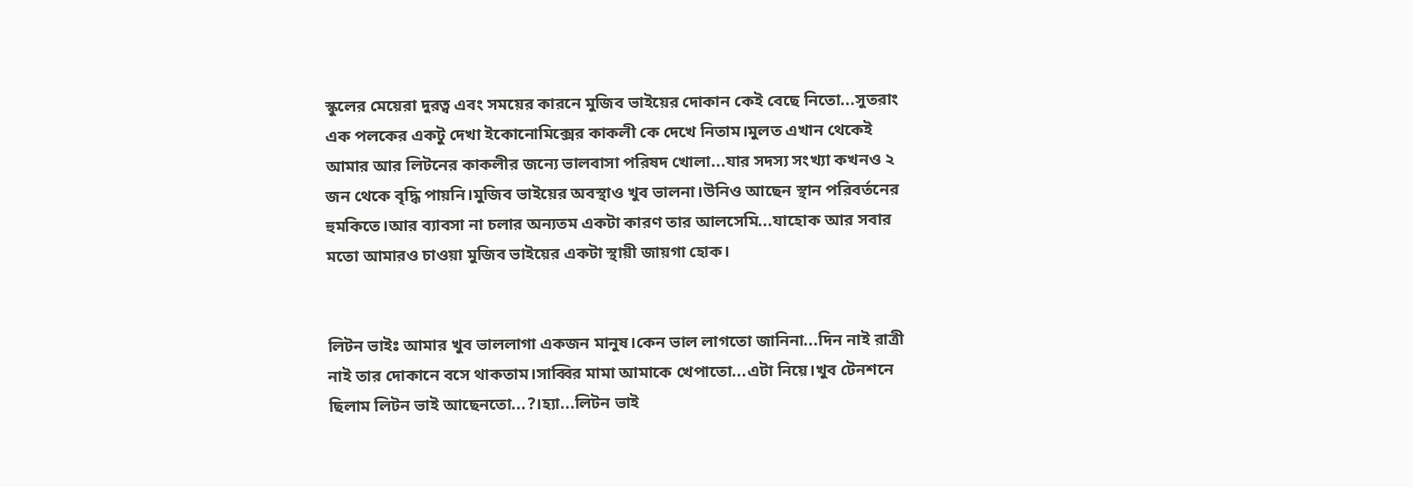স্কুলের মেয়েরা দুরত্ব এবং সময়ের কারনে মুজিব ভাইয়ের দোকান কেই বেছে নিতো...সুতরাং এক পলকের একটু দেখা ইকোনোমিক্সের কাকলী কে দেখে নিতাম।মুলত এখান থেকেই আমার আর লিটনের কাকলীর জন্যে ভালবাসা পরিষদ খোলা...যার সদস্য সংখ্যা কখনও ২ জন থেকে বৃদ্ধি পায়নি।মুজিব ভাইয়ের অবস্থাও খুব ভালনা।উনিও আছেন স্থান পরিবর্তনের হুমকিতে।আর ব্যাবসা না চলার অন্যতম একটা কারণ তার আলসেমি...যাহোক আর সবার মতো আমারও চাওয়া মুজিব ভাইয়ের একটা স্থায়ী জায়গা হোক।


লিটন ভাইঃ আমার খুব ভাললাগা একজন মানুষ।কেন ভাল লাগতো জানিনা...দিন নাই রাত্রী নাই তার দোকানে বসে থাকতাম।সাব্বির মামা আমাকে খেপাতো...এটা নিয়ে।খুব টেনশনে ছিলাম লিটন ভাই আছেনতো...?।হ্যা...লিটন ভাই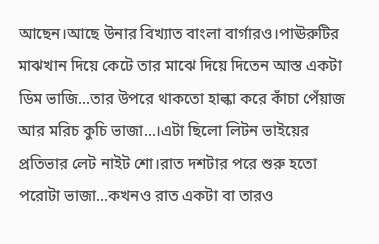আছেন।আছে উনার বিখ্যাত বাংলা বার্গারও।পাঊরুটির মাঝখান দিয়ে কেটে তার মাঝে দিয়ে দিতেন আস্ত একটা ডিম ভাজি...তার উপরে থাকতো হাল্কা করে কাঁচা পেঁয়াজ আর মরিচ কুচি ভাজা...।এটা ছিলো লিটন ভাইয়ের প্রতিভার লেট নাইট শো।রাত দশটার পরে শুরু হতো পরোটা ভাজা...কখনও রাত একটা বা তারও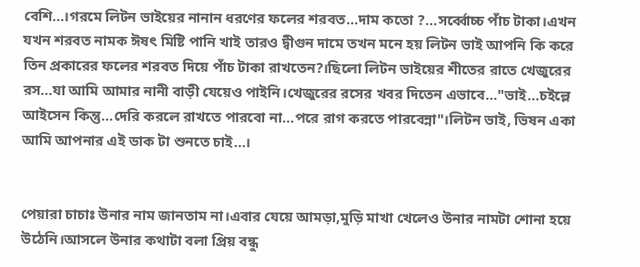বেশি...।গরমে লিটন ভাইয়ের নানান ধরণের ফলের শরবত...দাম কতো ?...সর্ব্বোচ্চ পাঁচ টাকা।এখন যখন শরবত নামক ঈষৎ মিষ্টি পানি খাই তারও দ্বীগুন দামে তখন মনে হয় লিটন ভাই আপনি কি করে তিন প্রকারের ফলের শরবত দিয়ে পাঁচ টাকা রাখতেন?।ছিলো লিটন ভাইয়ের শীতের রাতে খেজুরের রস...যা আমি আমার নানী বাড়ী যেয়েও পাইনি।খেজুরের রসের খবর দিতেন এভাবে..."ভাই...চইল্লে আইসেন কিন্তু...দেরি করলে রাখতে পারবো না...পরে রাগ করতে পারবেন্না"।লিটন ভাই, ভিষন একা আমি আপনার এই ডাক টা শুনতে চাই...।


পেয়ারা চাচাঃ উনার নাম জানতাম না।এবার যেয়ে আমড়া,মুড়ি মাখা খেলেও উনার নামটা শোনা হয়ে উঠেনি।আসলে উনার কথাটা বলা প্রিয় বন্ধু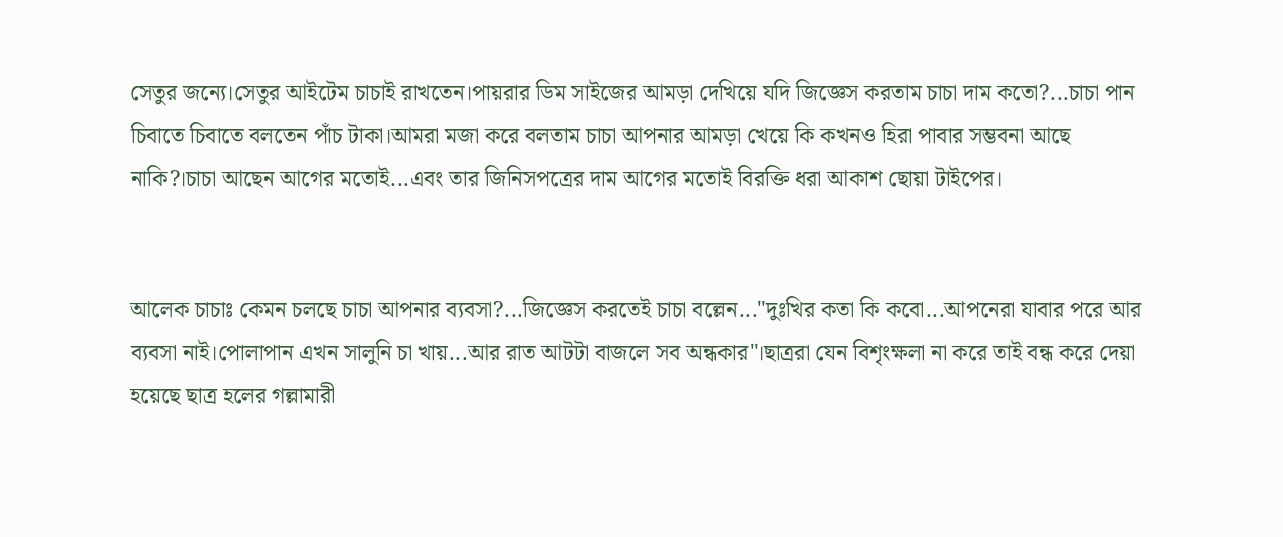সেতুর জন্যে।সেতুর আইটেম চাচাই রাখতেন।পায়রার ডিম সাইজের আমড়া দেখিয়ে যদি জিজ্ঞেস করতাম চাচা দাম কতো?...চাচা পান চিবাতে চিবাতে বলতেন পাঁচ টাকা।আমরা মজা করে বলতাম চাচা আপনার আমড়া খেয়ে কি কখনও হিরা পাবার সম্ভবনা আছে নাকি?।চাচা আছেন আগের মতোই...এবং তার জিনিসপত্রের দাম আগের মতোই বিরক্তি ধরা আকাশ ছোয়া টাইপের।


আলেক চাচাঃ কেমন চলছে চাচা আপনার ব্যবসা?...জিজ্ঞেস করতেই চাচা বল্লেন..."দুঃখির কতা কি কবো...আপনেরা যাবার পরে আর ব্যবসা নাই।পোলাপান এখন সালুনি চা খায়...আর রাত আটটা বাজলে সব অন্ধকার"।ছাত্ররা যেন বিশৃংক্ষলা না করে তাই বন্ধ করে দেয়া হয়েছে ছাত্র হলের গল্লামারী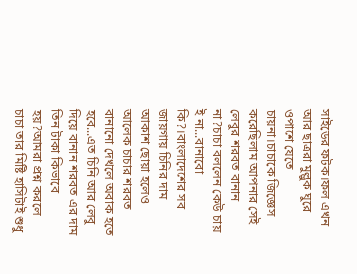সাইডের ফটক।ফল এখন আর ছাত্ররা মুল্লুক ঘুরে ওপাশে যেতে চায়না।চাচাকে জিজ্ঞেস করেছিলাম আপনার সেই লেবুর শরবত বানান না?চাচা বললেন কেউ চায় ই না...বানাবো কি?।বাংলাদেশের সব জায়গায় চিনির দাম আকাশ ছোয়া হলেও আলেক চাচার শরবত বানানো দেখলে অবাক হতে হবে...এত চিনি আর লেবু দিয়ে বানান শরবত এর দাম তিন টাকা কিভাবে হয়?আমরা প্রশ্ন করলে চাচা তার মিষ্টি হাসিটাই শুধু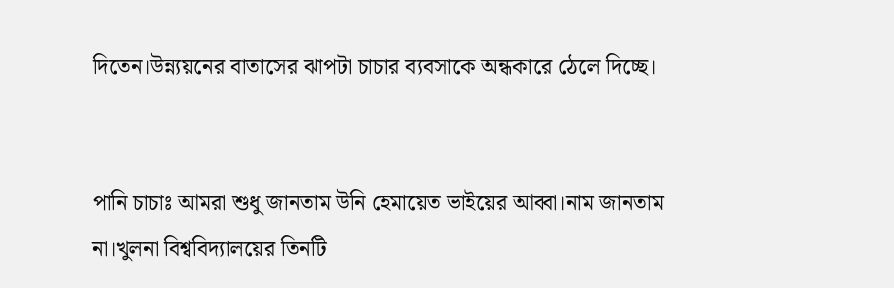দিতেন।উন্ন্যয়নের বাতাসের ঝাপটা চাচার ব্যবসাকে অন্ধকারে ঠেলে দিচ্ছে।


পানি চাচাঃ আমরা শুধু জানতাম উনি হেমায়েত ভাইয়ের আব্বা।নাম জানতাম না।খুলনা বিশ্ববিদ্যালয়ের তিনটি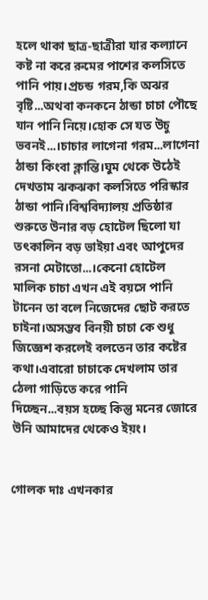হলে থাকা ছাত্র-ছাত্রীরা যার কল্যানে কষ্ট না করে রুমের পাশের কলসিতে পানি পায়।প্রচন্ড গরম,কি অঝর বৃষ্টি...অথবা কনকনে ঠান্ডা চাচা পৌছে যান পানি নিয়ে।হোক সে যত উচু ভবনই...।চাচার লাগেনা গরম...লাগেনা ঠান্ডা কিংবা ক্লান্তি।ঘুম থেকে উঠেই দেখতাম ঝকঝকা কলসিতে পরিস্কার ঠান্ডা পানি।বিশ্ববিদ্যালয় প্রতিষ্ঠার শুরুতে উনার বড় হোটেল ছিলো যা তৎকালিন বড় ভাইয়া এবং আপুদের রসনা মেটাতো...।কেনো হোটেল মালিক চাচা এখন এই বয়সে পানি টানেন তা বলে নিজেদের ছোট করতে চাইনা।অসম্ভব বিনয়ী চাচা কে শুধু জিজ্ঞেশ করলেই বলতেন তার কষ্টের কথা।এবারো চাচাকে দেখলাম তার ঠেলা গাড়িতে করে পানি দিচ্ছেন...বয়স হচ্ছে কিন্তু মনের জোরে উনি আমাদের থেকেও ইয়ং।


গোলক দাঃ এখনকার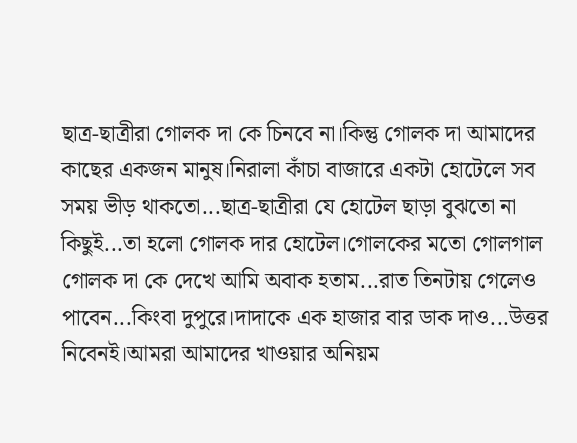ছাত্র-ছাত্রীরা গোলক দা কে চিনবে না।কিন্তু গোলক দা আমাদের কাছের একজন মানুষ।নিরালা কাঁচা বাজারে একটা হোটেলে সব সময় ভীড় থাকতো...ছাত্র-ছাত্রীরা যে হোটেল ছাড়া বুঝতো না কিছুই...তা হলো গোলক দার হোটেল।গোলকের মতো গোলগাল গোলক দা কে দেখে আমি অবাক হতাম...রাত তিনটায় গেলেও পাবেন...কিংবা দুপুরে।দাদাকে এক হাজার বার ডাক দাও...উত্তর নিবেনই।আমরা আমাদের খাওয়ার অনিয়ম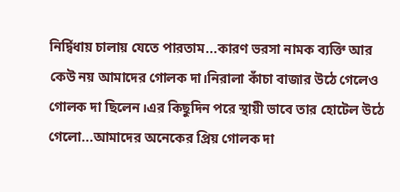নির্দ্বিধায় চালায় যেতে পারতাম...কারণ ভরসা নামক ব্যক্তি আর কেউ নয় আমাদের গোলক দা।নিরালা কাঁচা বাজার উঠে গেলেও গোলক দা ছিলেন।এর কিছুদিন পরে স্থায়ী ভাবে তার হোটেল উঠে গেলো...আমাদের অনেকের প্রিয় গোলক দা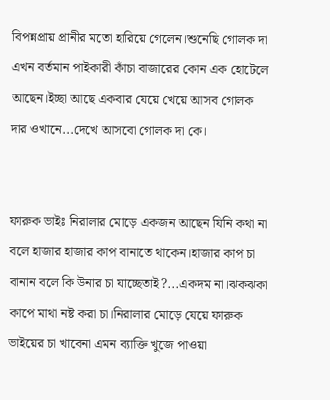বিপন্নপ্রায় প্রানীর মতো হারিয়ে গেলেন।শুনেছি গোলক দা এখন বর্তমান পাইকারী কাঁচা বাজারের কোন এক হোটেলে আছেন।ইচ্ছা আছে একবার যেয়ে খেয়ে আসব গোলক দার ওখানে...দেখে আসবো গোলক দা কে।


ফারুক ভাইঃ নিরালার মোড়ে একজন আছেন যিনি কথা না বলে হাজার হাজার কাপ বানাতে থাকেন।হাজার কাপ চা বানান বলে কি উনার চা যাচ্ছেতাই?...একদম না।ঝকঝকা কাপে মাথা নষ্ট করা চা।নিরালার মোড়ে যেয়ে ফারুক ভাইয়ের চা খাবেনা এমন ব্যাক্তি খুজে পাওয়া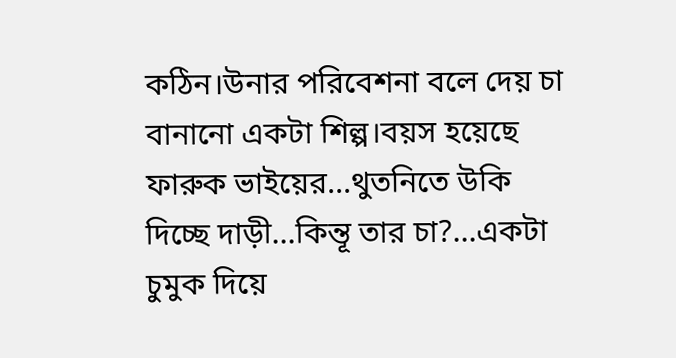কঠিন।উনার পরিবেশনা বলে দেয় চা বানানো একটা শিল্প।বয়স হয়েছে ফারুক ভাইয়ের...থুতনিতে উকি দিচ্ছে দাড়ী...কিন্তূ তার চা?...একটা চুমুক দিয়ে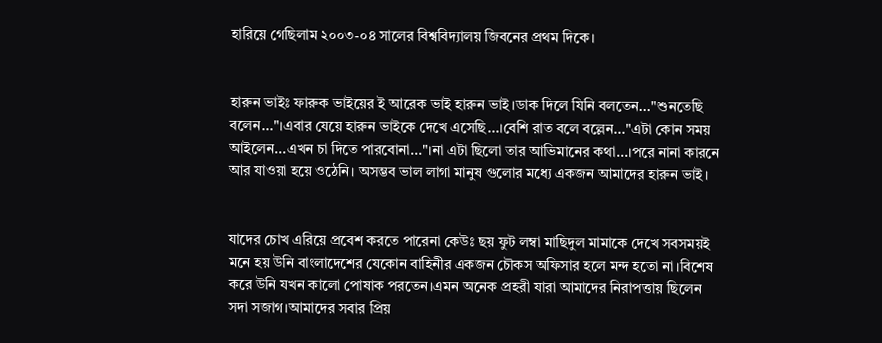হারিয়ে গেছিলাম ২০০৩-০৪ সালের বিশ্ববিদ্যালয় জিবনের প্রথম দিকে।


হারুন ভাইঃ ফারুক ভাইয়ের ই আরেক ভাই হারুন ভাই।ডাক দিলে যিনি বলতেন..."শুনতেছি বলেন..."।এবার যেয়ে হারুন ভাইকে দেখে এসেছি...।বেশি রাত বলে বল্লেন..."এটা কোন সময় আইলেন...এখন চা দিতে পারবোনা..."।না এটা ছিলো তার আভিমানের কথা...।পরে নানা কারনে আর যাওয়া হয়ে ওঠেনি। অসম্ভব ভাল লাগা মানুষ গুলোর মধ্যে একজন আমাদের হারুন ভাই।


যাদের চোখ এরিয়ে প্রবেশ করতে পারেনা কেউঃ ছয় ফুট লম্বা মাছিদুল মামাকে দেখে সবসময়ই মনে হয় উনি বাংলাদেশের যেকোন বাহিনীর একজন চৌকস অফিসার হলে মন্দ হতো না।বিশেষ করে উনি যখন কালো পোষাক পরতেন।এমন অনেক প্রহরী যারা আমাদের নিরাপত্তায় ছিলেন সদা সজাগ।আমাদের সবার প্রিয়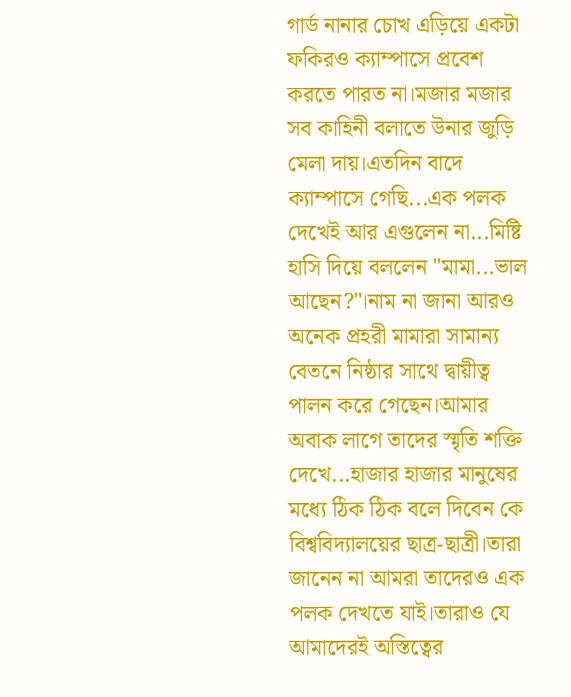গার্ড নানার চোখ এড়িয়ে একটা ফকিরও ক্যাম্পাসে প্রবেশ করতে পারত না।মজার মজার সব কাহিনী বলাতে উনার জুড়ি মেলা দায়।এতদিন বাদে ক্যাম্পাসে গেছি...এক পলক দেখেই আর এগুলেন না...মিষ্টি হাসি দিয়ে বললেন "মামা...ভাল আছেন?"।নাম না জানা আরও অনেক প্রহরী মামারা সামান্য বেতনে নিষ্ঠার সাথে দ্বায়ীত্ব পালন করে গেছেন।আমার অবাক লাগে তাদের স্মৃতি শক্তি দেখে...হাজার হাজার মানুষের মধ্যে ঠিক ঠিক বলে দিবেন কে বিশ্ববিদ্যালয়ের ছাত্র-ছাত্রী।তারা জানেন না আমরা তাদেরও এক পলক দেখতে যাই।তারাও যে আমাদেরই অস্তিত্বের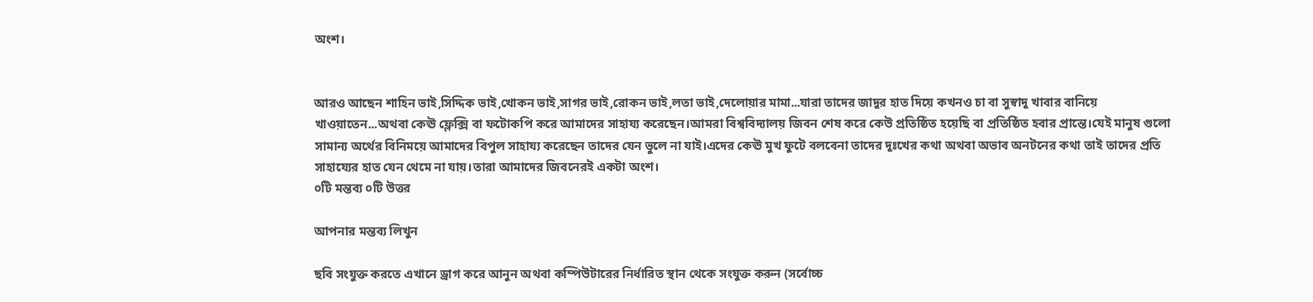অংশ।


আরও আছেন শাহিন ভাই,সিদ্দিক ভাই,খোকন ভাই,সাগর ভাই,রোকন ভাই,লতা ভাই,দেলোয়ার মামা...যারা তাদের জাদুর হাত দিয়ে কখনও চা বা সুস্বাদু খাবার বানিয়ে খাওয়াতেন...অথবা কেঊ ফ্লেক্সি বা ফটোকপি করে আমাদের সাহায্য করেছেন।আমরা বিশ্ববিদ্যালয় জিবন শেষ করে কেউ প্রতিষ্ঠিত হয়েছি বা প্রতিষ্ঠিত হবার প্রান্তে।যেই মানুষ গুলো সামান্য অর্থের বিনিময়ে আমাদের বিপুল সাহায্য করেছেন তাদের যেন ভুলে না যাই।এদের কেঊ মুখ ফুটে বলবেনা তাদের দুঃখের কথা অথবা অভাব অনটনের কথা তাই তাদের প্রতি সাহায্যের হাত যেন থেমে না যায়।তারা আমাদের জিবনেরই একটা অংশ।
০টি মন্তব্য ০টি উত্তর

আপনার মন্তব্য লিখুন

ছবি সংযুক্ত করতে এখানে ড্রাগ করে আনুন অথবা কম্পিউটারের নির্ধারিত স্থান থেকে সংযুক্ত করুন (সর্বোচ্চ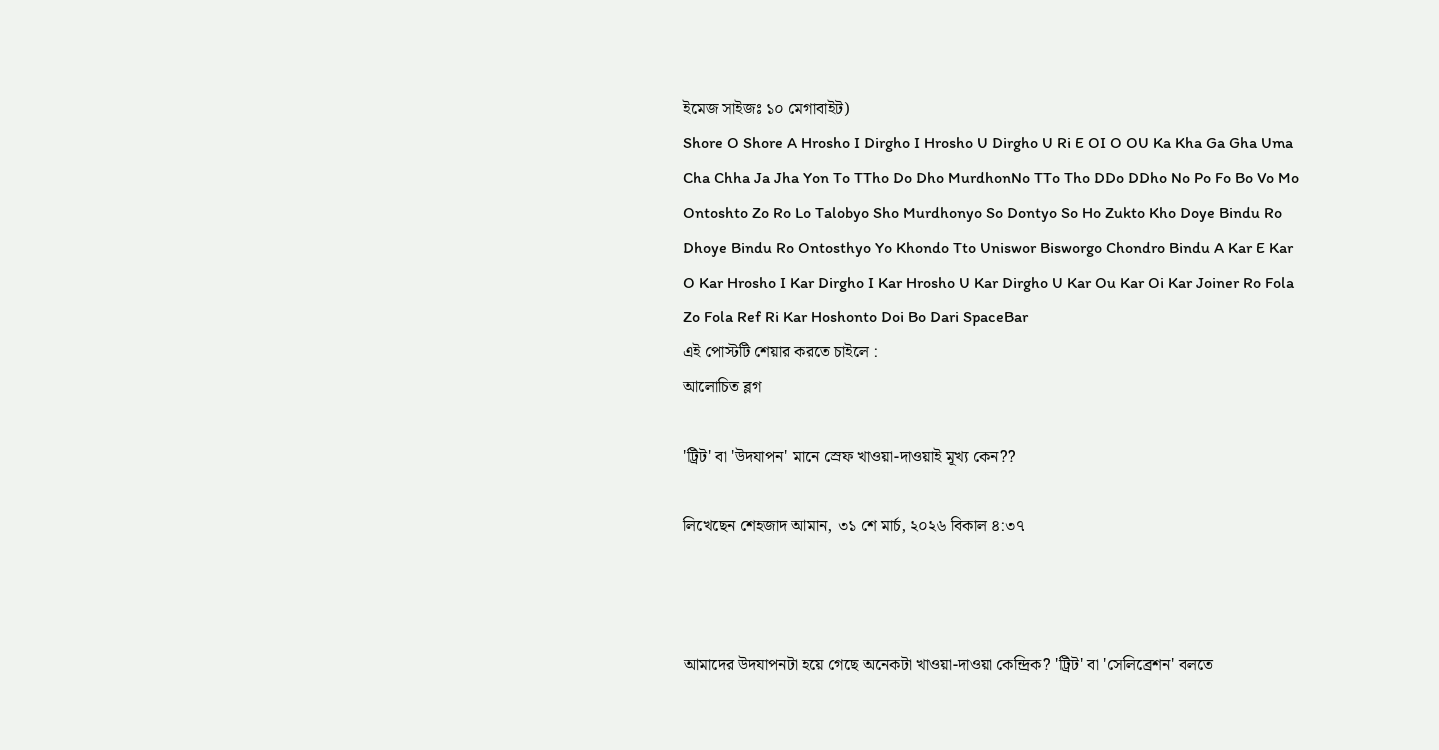ইমেজ সাইজঃ ১০ মেগাবাইট)
Shore O Shore A Hrosho I Dirgho I Hrosho U Dirgho U Ri E OI O OU Ka Kha Ga Gha Uma Cha Chha Ja Jha Yon To TTho Do Dho MurdhonNo TTo Tho DDo DDho No Po Fo Bo Vo Mo Ontoshto Zo Ro Lo Talobyo Sho Murdhonyo So Dontyo So Ho Zukto Kho Doye Bindu Ro Dhoye Bindu Ro Ontosthyo Yo Khondo Tto Uniswor Bisworgo Chondro Bindu A Kar E Kar O Kar Hrosho I Kar Dirgho I Kar Hrosho U Kar Dirgho U Kar Ou Kar Oi Kar Joiner Ro Fola Zo Fola Ref Ri Kar Hoshonto Doi Bo Dari SpaceBar
এই পোস্টটি শেয়ার করতে চাইলে :
আলোচিত ব্লগ

'ট্রিট' বা 'উদযাপন' মানে স্রেফ খাওয়া-দাওয়াই মূখ্য কেন??

লিখেছেন শেহজাদ আমান, ৩১ শে মার্চ, ২০২৬ বিকাল ৪:৩৭



আমাদের উদযাপনটা হয়ে গেছে অনেকটা খাওয়া-দাওয়া কেন্দ্রিক? 'ট্রিট' বা 'সেলিব্রেশন' বলতে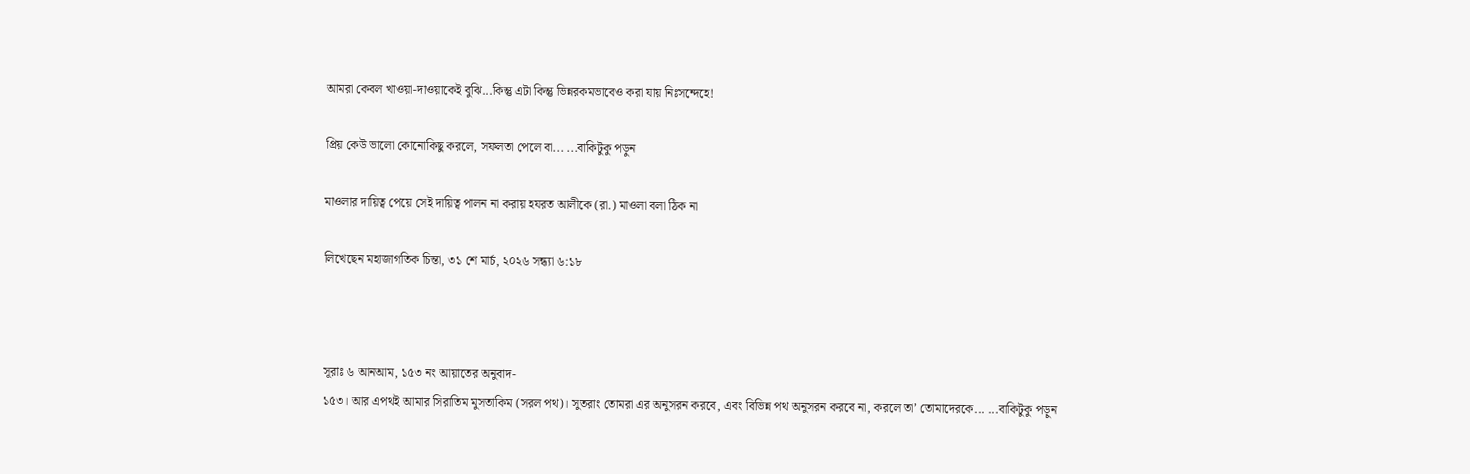আমরা কেবল খাওয়া-দাওয়াকেই বুঝি...কিন্তু এটা কিন্তু ভিন্নরকমভাবেও করা যায় নিঃসন্দেহে!

প্রিয় কেউ ভালো কোনোকিছু করলে, সফলতা পেলে বা... ...বাকিটুকু পড়ুন

মাওলার দায়িত্ব পেয়ে সেই দায়িত্ব পালন না করায় হযরত আলীকে (রা.) মাওলা বলা ঠিক না

লিখেছেন মহাজাগতিক চিন্তা, ৩১ শে মার্চ, ২০২৬ সন্ধ্যা ৬:১৮



সূরাঃ ৬ আনআম, ১৫৩ নং আয়াতের অনুবাদ-
১৫৩। আর এপথই আমার সিরাতিম মুসতাকিম (সরল পথ)। সুতরাং তোমরা এর অনুসরন করবে, এবং বিভিন্ন পথ অনুসরন করবে না, করলে তা’ তোমাদেরকে... ...বাকিটুকু পড়ুন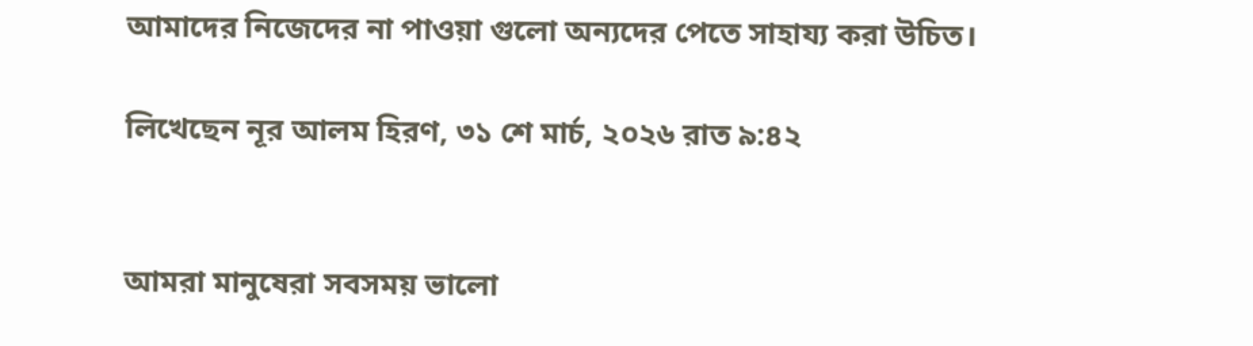আমাদের নিজেদের না পাওয়া গুলো অন্যদের পেতে সাহায্য করা উচিত।

লিখেছেন নূর আলম হিরণ, ৩১ শে মার্চ, ২০২৬ রাত ৯:৪২


আমরা মানুষেরা সবসময় ভালো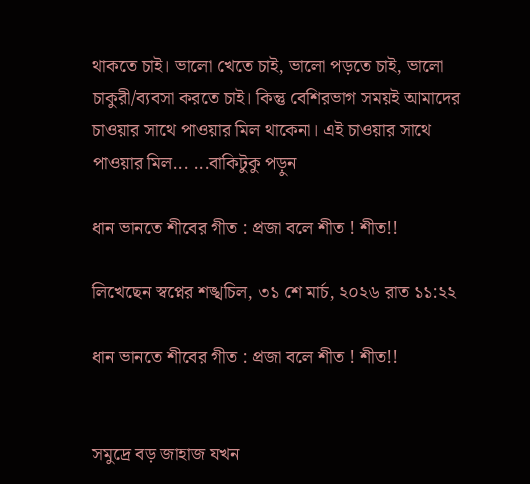থাকতে চাই। ভালো খেতে চাই, ভালো পড়তে চাই, ভালো চাকুরী/ব্যবসা করতে চাই। কিন্তু বেশিরভাগ সময়ই আমাদের চাওয়ার সাথে পাওয়ার মিল থাকেনা। এই চাওয়ার সাথে পাওয়ার মিল... ...বাকিটুকু পড়ুন

ধান ভানতে শীবের গীত : প্রজা বলে শীত ! শীত!!

লিখেছেন স্বপ্নের শঙ্খচিল, ৩১ শে মার্চ, ২০২৬ রাত ১১:২২

ধান ভানতে শীবের গীত : প্রজা বলে শীত ! শীত!!


সমুদ্রে বড় জাহাজ যখন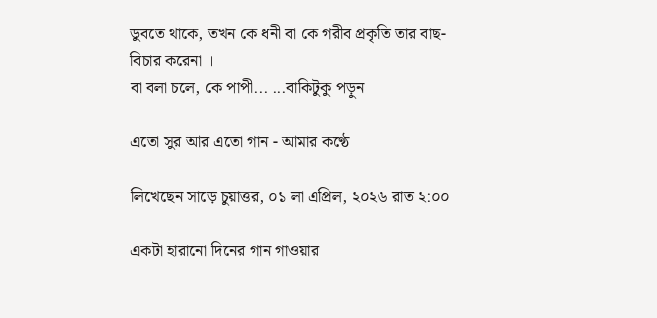ডুবতে থাকে, তখন কে ধনী বা কে গরীব প্রকৃতি তার বাছ-বিচার করেনা ।
বা বলা চলে, কে পাপী... ...বাকিটুকু পড়ুন

এতো সুর আর এতো গান - আমার কণ্ঠে

লিখেছেন সাড়ে চুয়াত্তর, ০১ লা এপ্রিল, ২০২৬ রাত ২:০০

একটা হারানো দিনের গান গাওয়ার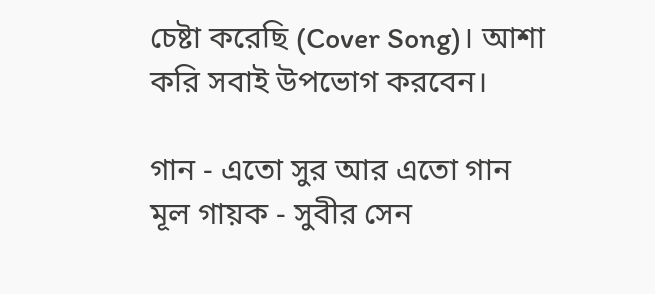চেষ্টা করেছি (Cover Song)। আশা করি সবাই উপভোগ করবেন।

গান - এতো সুর আর এতো গান
মূল গায়ক - সুবীর সেন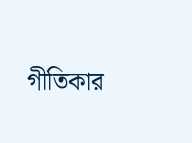গীতিকার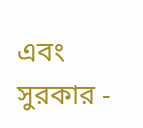এবং সুরকার -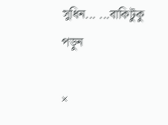সুধিন... ...বাকিটুকু পড়ুন

×